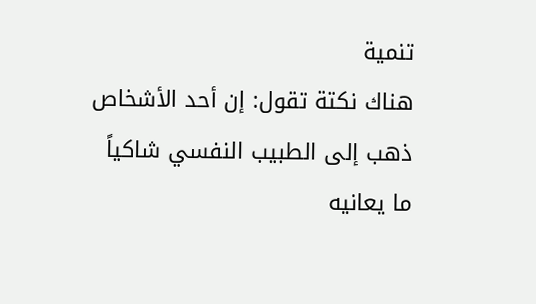تنمية
هناك نكتة تقول: إن أحد الأشخاص ذهب إلى الطبيب النفسي شاكياً ما يعانيه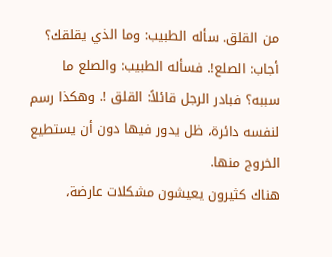من القلق. سأله الطبيب: وما الذي يقلقك؟ أجاب: الصلع!. فسأله الطبيب: والصلع ما سببه؟ فبادر الرجل قائلاً: القلق !. وهكذا رسم لنفسه دائرة، ظل يدور فيها دون أن يستطيع الخروج منها.
هناك كثيرون يعيشون مشكلات عارضة،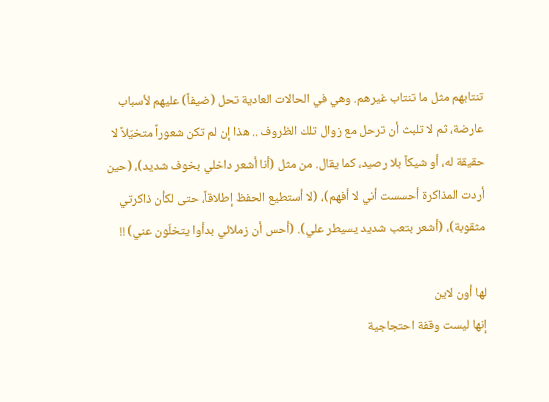تنتابهم مثل ما تنتاب غيرهم. وهي في الحالات العادية تحل (ضيفاً) عليهم لأسباب عارضة، ثم لا تلبث أن ترحل مع زوال تلك الظروف .. هذا إن لم تكن شعوراً متخيّلاً لا حقيقة له، أو شيكاً بلا رصيد، كما يقال. من مثل (أنا أشعر داخلي بخوف شديد)، (حين أردت المذاكرة أحسست أني لا أفهم)، (لا أستطيع الحفظ إطلاقاً، حتى لكأن ذاكرتي مثقوبة)، (أشعر بتعب شديد يسيطر علي). (أحس أن زملائي بدأوا يتخلّون عني) !!

لها أون لاين
إنها ليست وقفة احتجاجية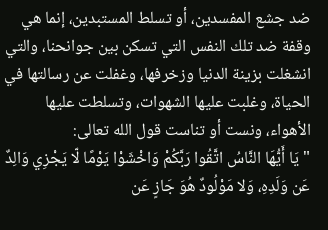ضد جشع المفسدين، أو تسلط المستبدين، إنما هي وقفة ضد تلك النفس التي تسكن بين جوانحنا، والتي انشغلت بزينة الدنيا وزخرفها، وغفلت عن رسالتها في الحياة، وغلبت عليها الشهوات، وتسلطت عليها الأهواء، ونست أو تناست قول الله تعالى:
"يَا أَيُّهَا النَّاسُ اتَّقُوا رَبَّكُمْ وَاخْشَوْا يَوْمًا لّا يَجْزِي وَالِدٌ عَن وَلَدِهِ، وَلا مَوْلُودٌ هُوَ جَازٍ عَن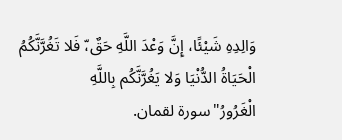وَالِدِهِ شَيْئًا، إِنَّ وَعْدَ اللَّهِ حَقٌ،ّ فَلا تَغُرَّنَّكُمُ الْحَيَاةُ الدُّنْيَا وَلا يَغُرَّنَّكُم بِاللَّهِ الْغَرُورُ"سورة لقمان.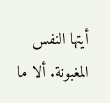أيتها النفس المغبونة. ألا ما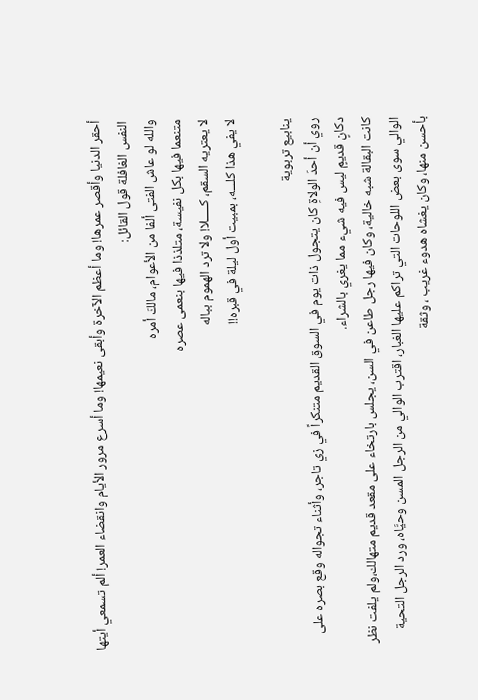أحقر الدنيا وأقصر عمرها! وما أعظم الآخرة وأبقى نعيمها! وما أسرع مرور الأيام وانقضاء العمر! ألم تسمعي أيتها النفس الغافلة قول القائل:
والله لو عاش الفتى ألفا من الأعوام، مالكَ أمره
متنعما فيها بكل نفيسة، متلذذا فيها بنعمى عصره
لا يعتريه السقم، كـــــلا! ولا ترد الهموم بباله
لا يفي هذا كلـــه، بمبيت أول ليلة في قبره!!

ينابيع تربوية
روي أن أحدَ الولاةِ كان يتجول ذات يوم في السوق القديم متنكراً في زي تاجر، وأثناء تجواله وقع بصره على دكانٍ قديمٍ ليس فيه شيء مما يغري بالشراء.
كانت البقالة شبه خالية، وكان فيها رجل طاعن في السن، يجلس بارتخاء على مقعد قديم متهالك،ولم يلفت نظر الوالي سوى بعض اللوحات التي تراكم عليها الغبار، اقترب الوالي من الرجل المسن وحيَّاه، ورد الرجل التحية بأحسن منها، وكان يغشاه هدوء غريب ، وثقة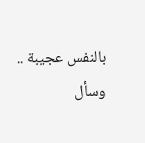بالنفس عجيبة ..
وسأل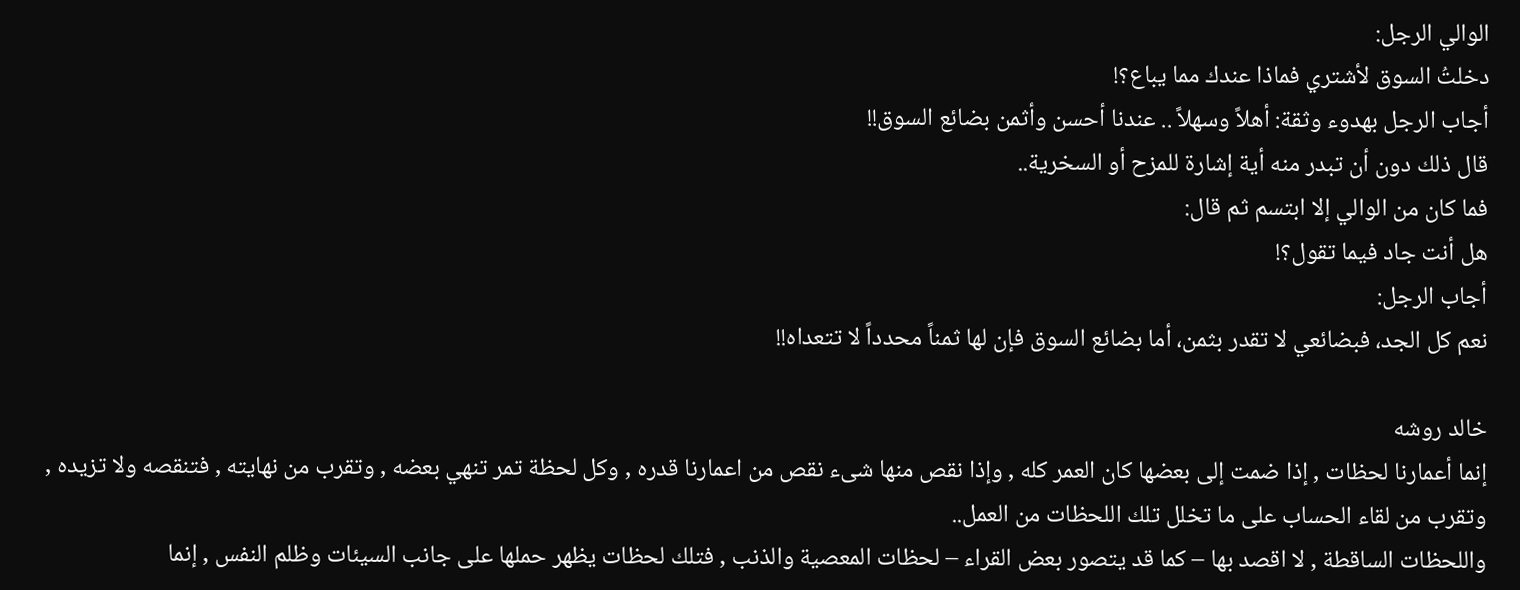الوالي الرجل:
دخلتُ السوق لأشتري فماذا عندك مما يباع؟!
أجاب الرجل بهدوء وثقة: أهلاً وسهلاً .. عندنا أحسن وأثمن بضائع السوق!!
قال ذلك دون أن تبدر منه أية إشارة للمزح أو السخرية..
فما كان من الوالي إلا ابتسم ثم قال:
هل أنت جاد فيما تقول؟!
أجاب الرجل:
نعم كل الجد، فبضائعي لا تقدر بثمن، أما بضائع السوق فإن لها ثمناً محدداً لا تتعداه!!

خالد روشه
إنما أعمارنا لحظات , إذا ضمت إلى بعضها كان العمر كله , وإذا نقص منها شىء نقص من اعمارنا قدره , وكل لحظة تمر تنهي بعضه , وتقرب من نهايته , فتنقصه ولا تزيده , وتقرب من لقاء الحساب على ما تخلل تلك اللحظات من العمل..
واللحظات الساقطة , لا اقصد بها – كما قد يتصور بعض القراء – لحظات المعصية والذنب , فتلك لحظات يظهر حملها على جانب السيئات وظلم النفس , إنما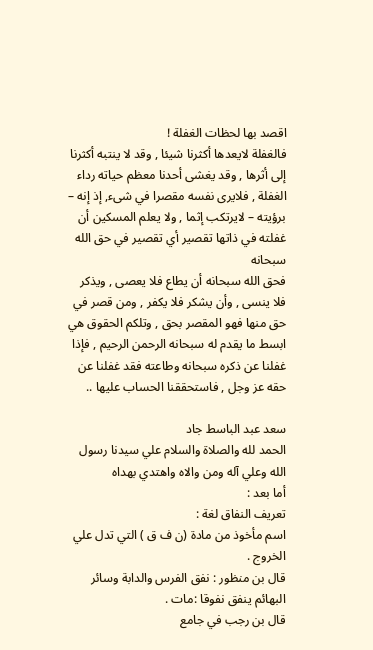اقصد بها لحظات الغفلة !
فالغفلة لايعدها أكثرنا شيئا , وقد لا ينتبه أكثرنا إلى أثرها , وقد يغشى أحدنا معظم حياته رداء الغفلة , فلايرى نفسه مقصرا في شىء, إذ إنه – برؤيته – لايرتكب إثما , ولا يعلم المسكين أن غفلته في ذاتها تقصير أي تقصير في حق الله سبحانه
فحق الله سبحانه أن يطاع فلا يعصى , ويذكر فلا ينسى , وأن يشكر فلا يكفر , ومن قصر في حق منها فهو المقصر بحق , وتلكم الحقوق هي ابسط ما يقدم له سبحانه الرحمن الرحيم , فإذا غفلنا عن ذكره سبحانه وطاعته فقد غفلنا عن حقه عز وجل , فاستحققنا الحساب عليها ..

سعد عبد الباسط جاد
الحمد لله والصلاة والسلام علي سيدنا رسول الله وعلي آله ومن والاه واهتدي بهداه
أما بعد :
تعريف النفاق لغة :
اسم مأخوذ من مادة (ن ف ق ) التي تدل علي الخروج .
قال بن منظور : نفق الفرس والدابة وسائر البهائم ينفق نفوقا :مات .
قال بن رجب في جامع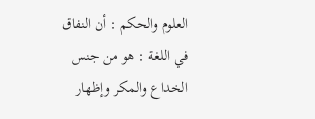العلوم والحكم : أن النفاق في اللغة : هو من جنس الخداع والمكر وإظهار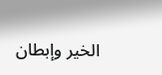الخير وإبطان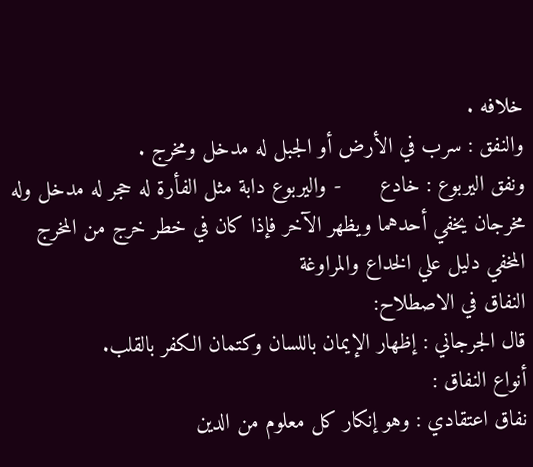خلافه .
والنفق : سرب في الأرض أو الجبل له مدخل ومخرج .
ونفق اليربوع : خادع      - واليربوع دابة مثل الفأرة له حجر له مدخل وله مخرجان يخفي أحدهما ويظهر الآخر فإذا كان في خطر خرج من المخرج المخفي دليل علي الخداع والمراوغة
النفاق في الاصطلاح:
قال الجرجاني : إظهار الإيمان باللسان وكتمان الكفر بالقلب.
أنواع النفاق :
نفاق اعتقادي : وهو إنكار كل معلوم من الدين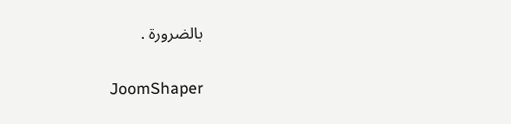بالضرورة .

JoomShaper